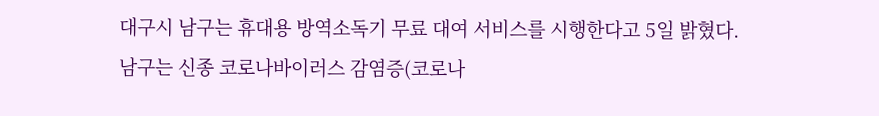대구시 남구는 휴대용 방역소독기 무료 대여 서비스를 시행한다고 5일 밝혔다.
남구는 신종 코로나바이러스 감염증(코로나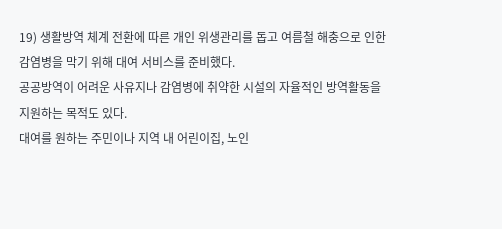19) 생활방역 체계 전환에 따른 개인 위생관리를 돕고 여름철 해충으로 인한 감염병을 막기 위해 대여 서비스를 준비했다.
공공방역이 어려운 사유지나 감염병에 취약한 시설의 자율적인 방역활동을 지원하는 목적도 있다.
대여를 원하는 주민이나 지역 내 어린이집, 노인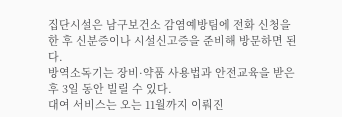집단시설은 남구보건소 감염예방팀에 전화 신청을 한 후 신분증이나 시설신고증을 준비해 방문하면 된다.
방역소독기는 장비·약품 사용법과 안전교육을 받은 후 3일 동안 빌릴 수 있다.
대여 서비스는 오는 11월까지 이뤄진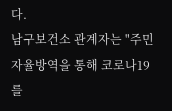다.
남구보건소 관계자는 "주민 자율방역을 통해 코로나19를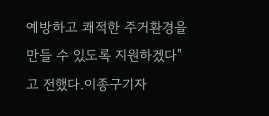예방하고 쾌적한 주거환경을 만들 수 있도록 지원하겠다"고 전했다.이종구기자